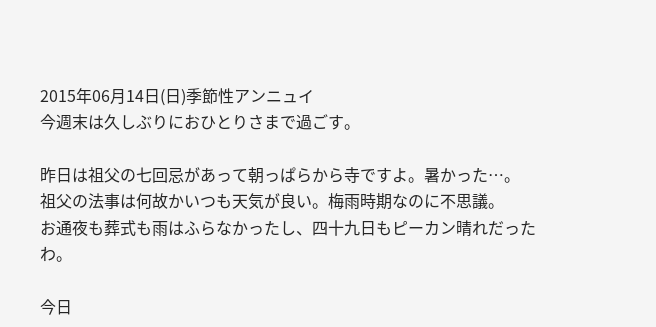2015年06月14日(日)季節性アンニュイ
今週末は久しぶりにおひとりさまで過ごす。

昨日は祖父の七回忌があって朝っぱらから寺ですよ。暑かった…。
祖父の法事は何故かいつも天気が良い。梅雨時期なのに不思議。
お通夜も葬式も雨はふらなかったし、四十九日もピーカン晴れだったわ。

今日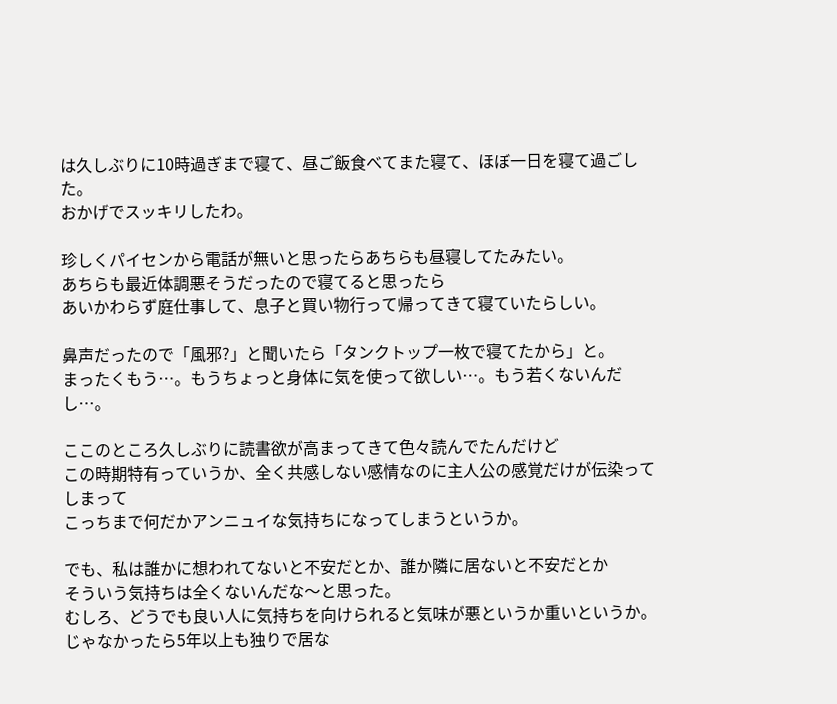は久しぶりに10時過ぎまで寝て、昼ご飯食べてまた寝て、ほぼ一日を寝て過ごした。
おかげでスッキリしたわ。

珍しくパイセンから電話が無いと思ったらあちらも昼寝してたみたい。
あちらも最近体調悪そうだったので寝てると思ったら
あいかわらず庭仕事して、息子と買い物行って帰ってきて寝ていたらしい。

鼻声だったので「風邪?」と聞いたら「タンクトップ一枚で寝てたから」と。
まったくもう…。もうちょっと身体に気を使って欲しい…。もう若くないんだし…。

ここのところ久しぶりに読書欲が高まってきて色々読んでたんだけど
この時期特有っていうか、全く共感しない感情なのに主人公の感覚だけが伝染ってしまって
こっちまで何だかアンニュイな気持ちになってしまうというか。

でも、私は誰かに想われてないと不安だとか、誰か隣に居ないと不安だとか
そういう気持ちは全くないんだな〜と思った。
むしろ、どうでも良い人に気持ちを向けられると気味が悪というか重いというか。
じゃなかったら5年以上も独りで居な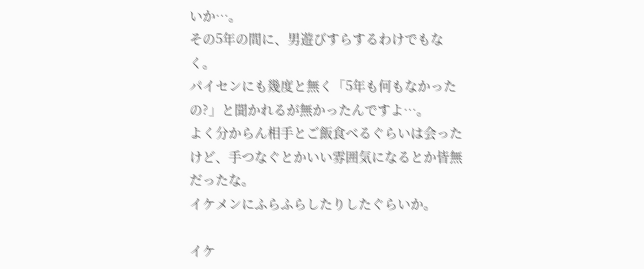いか…。
その5年の間に、男遊びすらするわけでもなく。
パイセンにも幾度と無く「5年も何もなかったの?」と聞かれるが無かったんですよ…。
よく分からん相手とご飯食べるぐらいは会ったけど、手つなぐとかいい雰囲気になるとか皆無だったな。
イケメンにふらふらしたりしたぐらいか。

イケ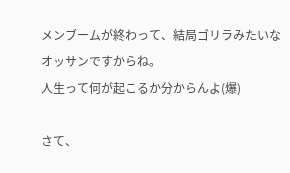メンブームが終わって、結局ゴリラみたいなオッサンですからね。
人生って何が起こるか分からんよ(爆)

さて、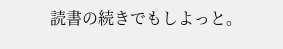読書の続きでもしよっと。